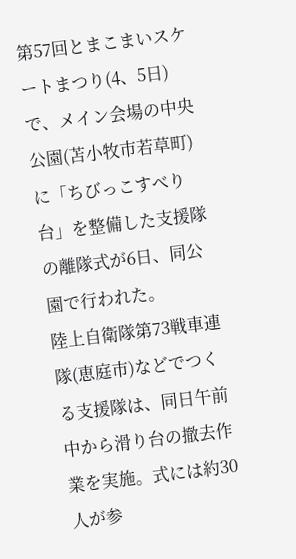第57回とまこまいスケートまつり(4、5日)で、メイン会場の中央公園(苫小牧市若草町)に「ちびっこすべり台」を整備した支援隊の離隊式が6日、同公園で行われた。
陸上自衛隊第73戦車連隊(恵庭市)などでつくる支援隊は、同日午前中から滑り台の撤去作業を実施。式には約30人が参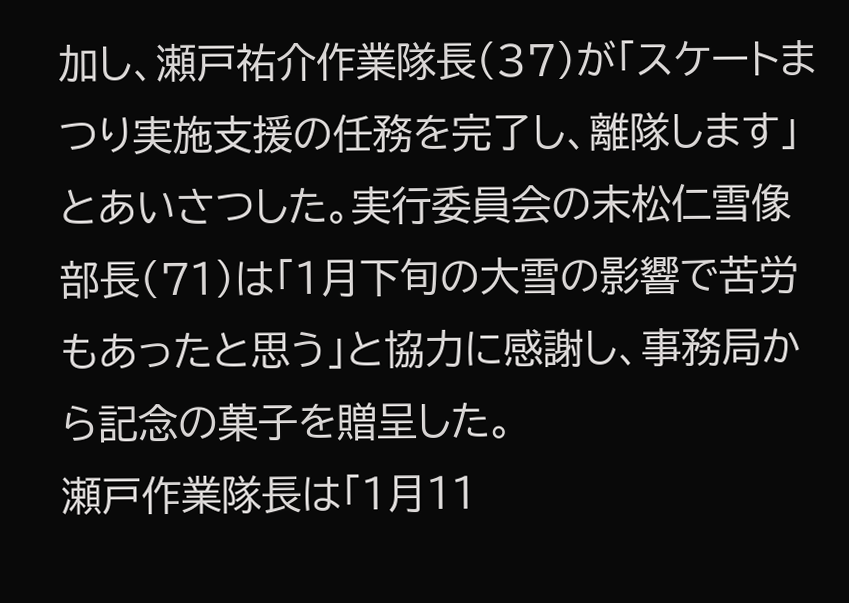加し、瀬戸祐介作業隊長(37)が「スケートまつり実施支援の任務を完了し、離隊します」とあいさつした。実行委員会の末松仁雪像部長(71)は「1月下旬の大雪の影響で苦労もあったと思う」と協力に感謝し、事務局から記念の菓子を贈呈した。
瀬戸作業隊長は「1月11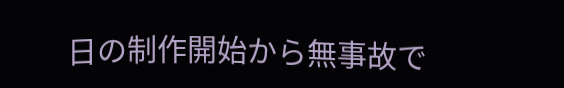日の制作開始から無事故で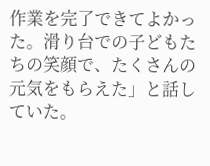作業を完了できてよかった。滑り台での子どもたちの笑顔で、たくさんの元気をもらえた」と話していた。